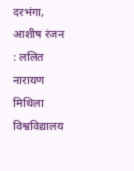दरभंगा, आशीष रंजन : ललित नारायण मिथिला विश्वविद्यालय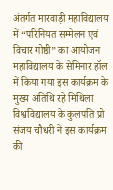अंतर्गत मारवाड़ी महाविद्यालय में “परिनियत सम्मेलन एवं विचार गोष्ठी” का आयोजन महाविद्यालय के सेमिनार हॉल में किया गया इस कार्यक्रम के मुख्य अतिथि रहे मिथिला विश्वविद्यालय के कुलपति प्रो संजय चौधरी ने इस कार्यक्रम की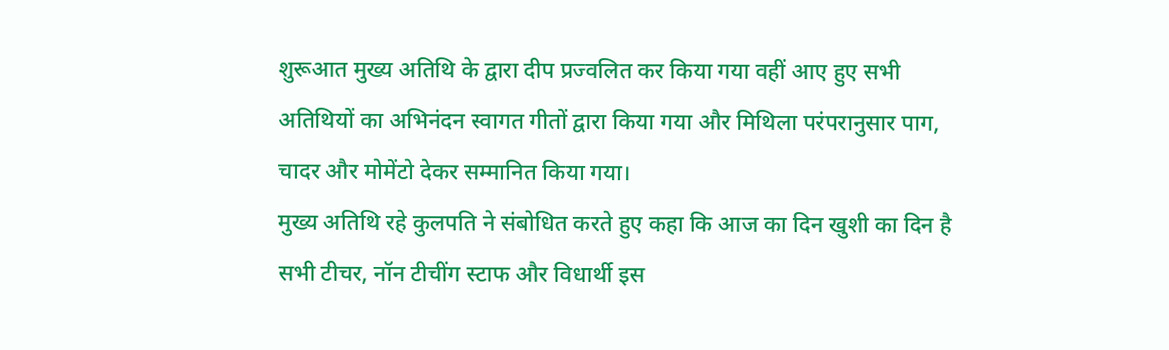शुरूआत मुख्य अतिथि के द्वारा दीप प्रज्वलित कर किया गया वहीं आए हुए सभी अतिथियों का अभिनंदन स्वागत गीतों द्वारा किया गया और मिथिला परंपरानुसार पाग, चादर और मोमेंटो देकर सम्मानित किया गया।
मुख्य अतिथि रहे कुलपति ने संबोधित करते हुए कहा कि आज का दिन खुशी का दिन है सभी टीचर, नॉन टीचींग स्टाफ और विधार्थी इस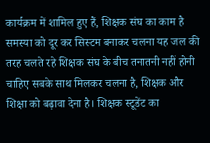कार्यक्रम में शामिल हुए हैं, शिक्षक संघ का काम है समस्या को दूर कर सिस्टम बनाकर चलना यह जल की तरह चलते रहे शिक्षक संघ के बीच तनातनी नहीं होनी चाहिए सबके साथ मिलकर चलना है, शिक्षक और शिक्षा को बढ़ावा देना है। शिक्षक स्टूडेंट का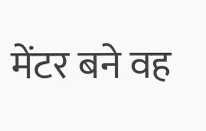मेंटर बने वह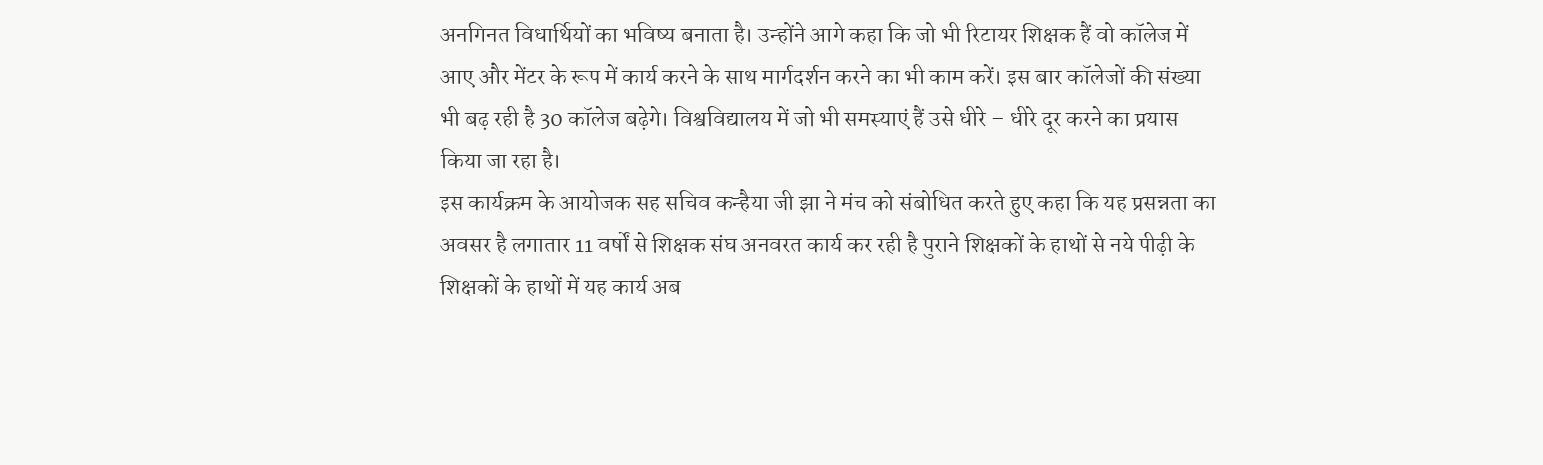अनगिनत विधार्थियों का भविष्य बनाता है। उन्होंने आगे कहा कि जो भी रिटायर शिक्षक हैं वो कॉलेज में आए और मेंटर के रूप में कार्य करने के साथ मार्गदर्शन करने का भी काम करें। इस बार कॉलेजों की संख्या भी बढ़ रही है 30 कॉलेज बढ़ेगे। विश्वविद्यालय में जो भी समस्याएं हैं उसे धीरे – धीरे दूर करने का प्रयास किया जा रहा है।
इस कार्यक्रम के आयोजक सह सचिव कन्हैया जी झा ने मंच को संबोधित करते हुए कहा कि यह प्रसन्नता का अवसर है लगातार 11 वर्षों से शिक्षक संघ अनवरत कार्य कर रही है पुराने शिक्षकों के हाथों से नये पीढ़ी के शिक्षकों के हाथों में यह कार्य अब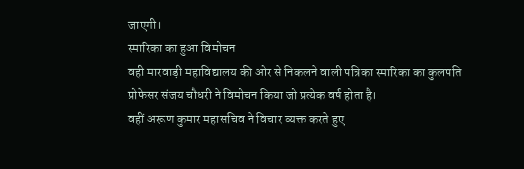जाएगी।
स्मारिका का हुआ विमोचन
वही मारवाड़ी महाविद्यालय की ओर से निकलने वाली पत्रिका स्मारिका का कुलपति प्रोफेसर संजय चौधरी ने विमोचन किया जो प्रत्येक वर्ष होता है।
वहीं अरूण कुमार महासचिव ने विचार व्यक्त करते हुए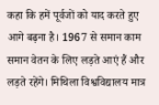कहा कि हमें पूर्वजों को याद करते हुए आगे बढ़ना है। 1967 से समान काम समान वेतन के लिए लड़ते आएं हैं और लड़ते रहेंगे। मिथिला विश्वविद्यालय मात्र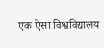एक ऐसा विश्वविद्यालय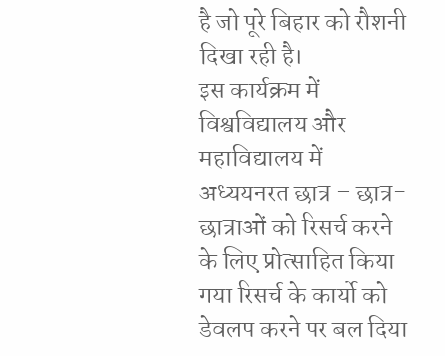है जो पूरे बिहार को रौशनी दिखा रही है।
इस कार्यक्रम में विश्वविद्यालय और महाविद्यालय में अध्ययनरत छात्र – छात्र-छात्राओं को रिसर्च करने के लिए प्रोत्साहित किया गया रिसर्च के कार्यो को डेवलप करने पर बल दिया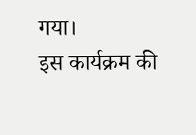गया।
इस कार्यक्रम की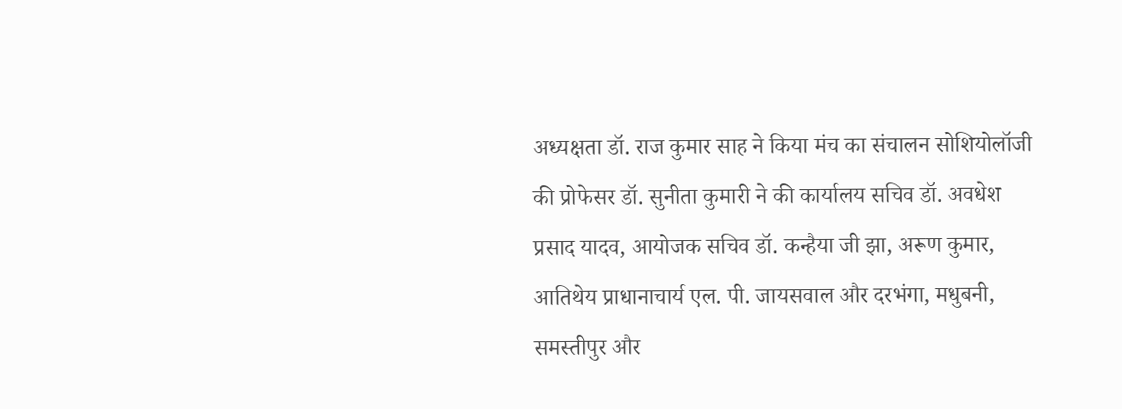अध्यक्षता डॉ. राज कुमार साह ने किया मंच का संचालन सोशियोलॉजी की प्रोफेसर डॉ. सुनीता कुमारी ने की कार्यालय सचिव डॉ. अवधेश प्रसाद यादव, आयोजक सचिव डॉ. कन्हैया जी झा, अरूण कुमार, आतिथेय प्राधानाचार्य एल. पी. जायसवाल और दरभंगा, मधुबनी, समस्तीपुर और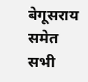बेगूसराय समेत सभी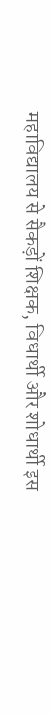महाविद्यालय से सैकड़ों शिक्षक, विधार्थी और शोधार्थी इस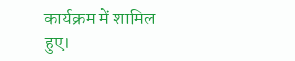कार्यक्रम में शामिल हुए।